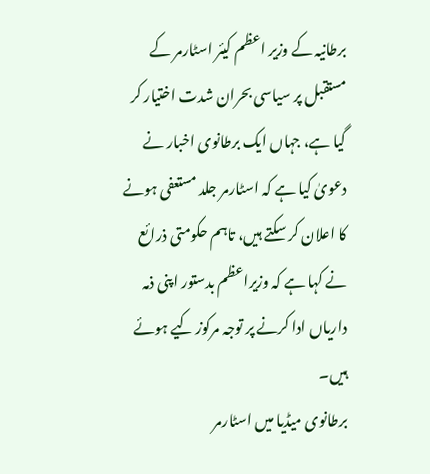برطانیہ کے وزیر اعظم کیئر اسٹارمر کے مستقبل پر سیاسی بحران شدت اختیار کر گیا ہے، جہاں ایک برطانوی اخبار نے دعویٰ کیا ہے کہ اسٹارمر جلد مستعفی ہونے کا اعلان کر سکتے ہیں، تاہم حکومتی ذرائع نے کہا ہے کہ وزیراعظم بدستور اپنی ذمہ داریاں ادا کرنے پر توجہ مرکوز کیے ہوئے ہیں۔
برطانوی میڈیا میں اسٹارمر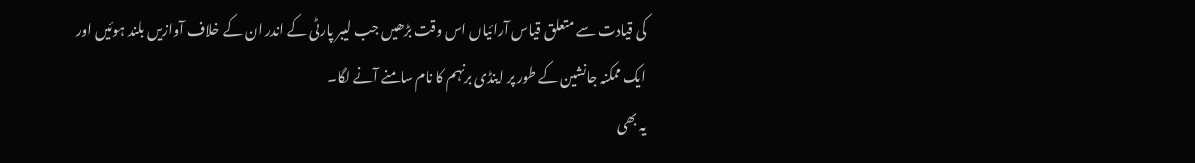کی قیادت سے متعلق قیاس آرائیاں اس وقت بڑھیں جب لیبر پارٹی کے اندر ان کے خلاف آوازیں بلند ہوئیں اور ایک ممکنہ جانشین کے طور پر اینڈی برنہم کا نام سامنے آنے لگا۔
یہ بھی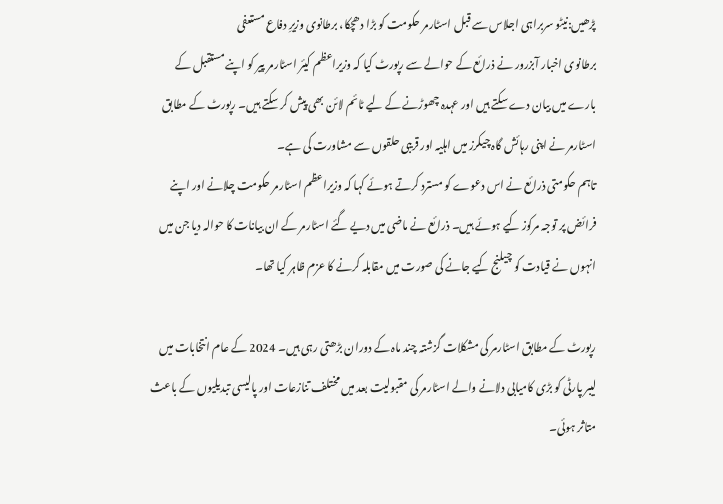پڑھیں:نیٹو سربراہی اجلاس سے قبل اسٹارمر حکومت کو بڑا دھچکا، برطانوی وزیرِ دفاع مستعفی
برطانوی اخبار آبزرور نے ذرائع کے حوالے سے رپورٹ کیا کہ وزیراعظم کیئر اسٹارمر پیر کو اپنے مستقبل کے بارے میں بیان دے سکتے ہیں اور عہدہ چھوڑنے کے لیے ٹائم لائن بھی پیش کر سکتے ہیں۔ رپورٹ کے مطابق اسٹارمر نے اپنی رہائش گاہ چیکرز میں اہلیہ اور قریبی حلقوں سے مشاورت کی ہے۔
تاہم حکومتی ذرائع نے اس دعوے کو مسترد کرتے ہوئے کہا کہ وزیراعظم اسٹارمر حکومت چلانے اور اپنے فرائض پر توجہ مرکوز کیے ہوئے ہیں۔ ذرائع نے ماضی میں دیے گئے اسٹارمر کے ان بیانات کا حوالہ دیا جن میں انہوں نے قیادت کو چیلنج کیے جانے کی صورت میں مقابلہ کرنے کا عزم ظاہر کیا تھا۔

رپورٹ کے مطابق اسٹارمر کی مشکلات گزشتہ چند ماہ کے دوران بڑھتی رہی ہیں۔ 2024 کے عام انتخابات میں لیبر پارٹی کو بڑی کامیابی دلانے والے اسٹارمر کی مقبولیت بعد میں مختلف تنازعات اور پالیسی تبدیلیوں کے باعث متاثر ہوئی۔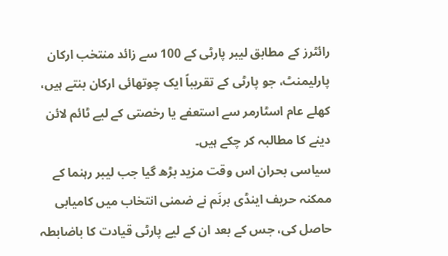رائٹرز کے مطابق لیبر پارٹی کے 100 سے زائد منتخب ارکان پارلیمنٹ، جو پارٹی کے تقریباً ایک چوتھائی ارکان بنتے ہیں، کھلے عام اسٹارمر سے استعفے یا رخصتی کے لیے ٹائم لائن دینے کا مطالبہ کر چکے ہیں۔
سیاسی بحران اس وقت مزید بڑھ گیا جب لیبر رہنما کے ممکنہ حریف اینڈی برنَم نے ضمنی انتخاب میں کامیابی حاصل کی، جس کے بعد ان کے لیے پارٹی قیادت کا باضابطہ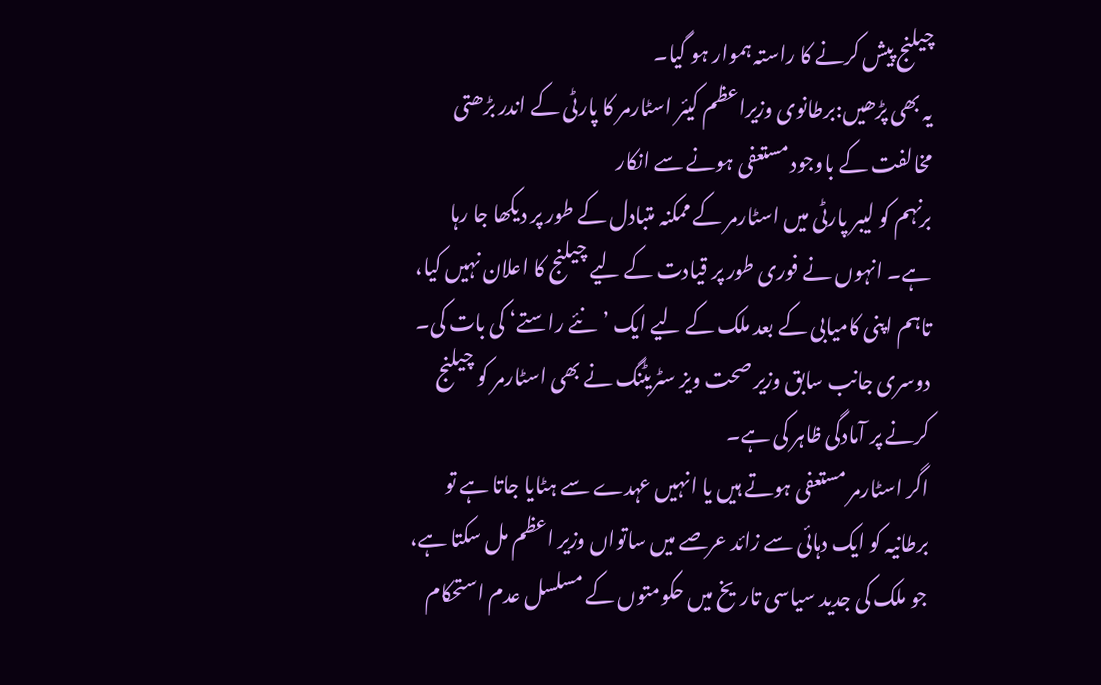چیلنج پیش کرنے کا راستہ ہموار ہو گیا۔
یہ بھی پڑھیں:برطانوی وزیراعظم کیئر اسٹارمر کا پارٹی کے اندر بڑھتی مخالفت کے باوجود مستعفی ہونے سے انکار
برنہم کو لیبر پارٹی میں اسٹارمر کے ممکنہ متبادل کے طور پر دیکھا جا رہا ہے۔ انہوں نے فوری طور پر قیادت کے لیے چیلنج کا اعلان نہیں کیا، تاہم اپنی کامیابی کے بعد ملک کے لیے ایک ’نئے راستے‘ کی بات کی۔
دوسری جانب سابق وزیر صحت ویز سٹریٹنگ نے بھی اسٹارمر کو چیلنج کرنے پر آمادگی ظاہر کی ہے۔
اگر اسٹارمر مستعفی ہوتے ہیں یا انہیں عہدے سے ہٹایا جاتا ہے تو برطانیہ کو ایک دہائی سے زائد عرصے میں ساتواں وزیر اعظم مل سکتا ہے، جو ملک کی جدید سیاسی تاریخ میں حکومتوں کے مسلسل عدم استحکام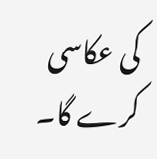کی عکاسی کرے گا۔